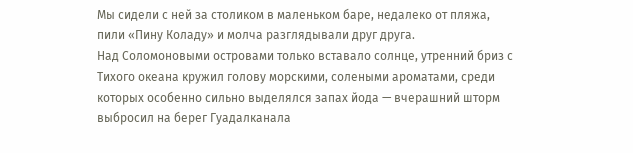Мы сидели с ней за столиком в маленьком баре, недалеко от пляжа, пили «Пину Коладу» и молча разглядывали друг друга.
Над Соломоновыми островами только вставало солнце, утренний бриз с Тихого океана кружил голову морскими, солеными ароматами, среди которых особенно сильно выделялся запах йода — вчерашний шторм выбросил на берег Гуадалканала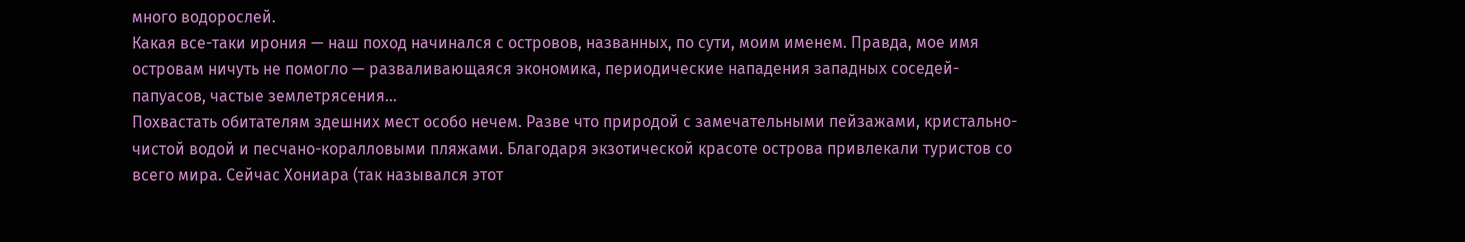много водорослей.
Какая все-таки ирония — наш поход начинался с островов, названных, по сути, моим именем. Правда, мое имя островам ничуть не помогло — разваливающаяся экономика, периодические нападения западных соседей-папуасов, частые землетрясения…
Похвастать обитателям здешних мест особо нечем. Разве что природой с замечательными пейзажами, кристально-чистой водой и песчано-коралловыми пляжами. Благодаря экзотической красоте острова привлекали туристов со всего мира. Сейчас Хониара (так назывался этот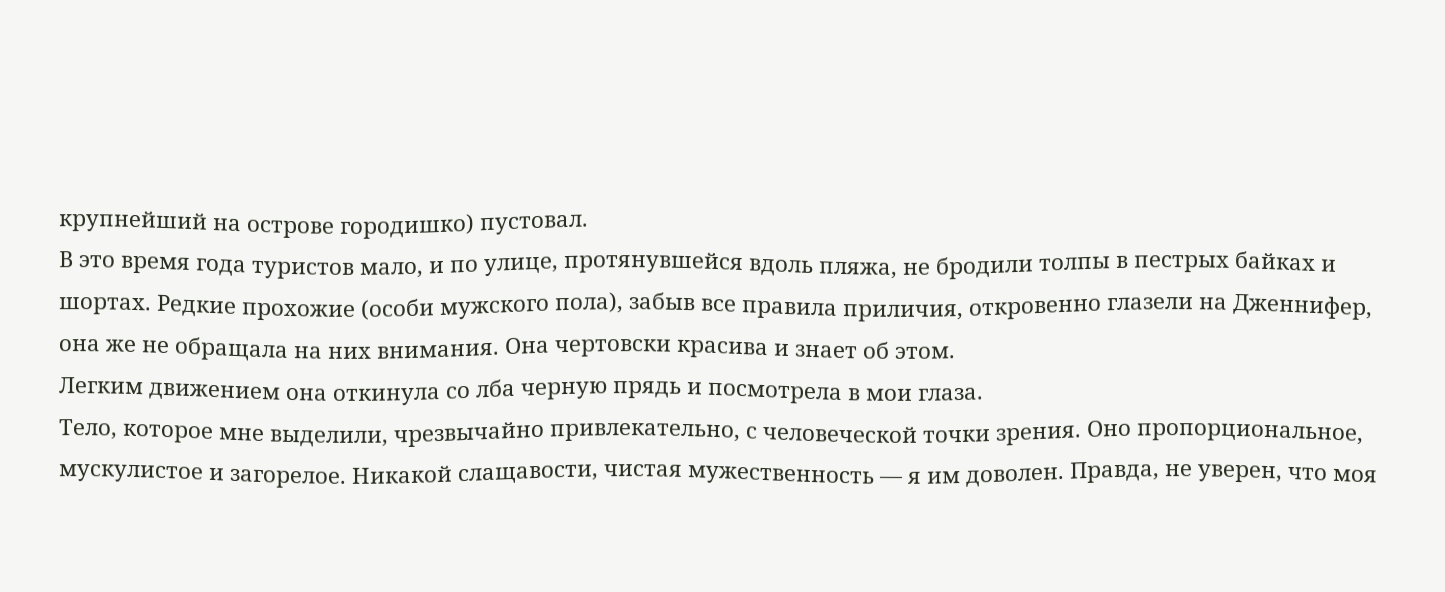крупнейший на острове городишко) пустовал.
В это время года туристов мало, и по улице, протянувшейся вдоль пляжа, не бродили толпы в пестрых байках и шортах. Редкие прохожие (особи мужского пола), забыв все правила приличия, откровенно глазели на Дженнифер, она же не обращала на них внимания. Она чертовски красива и знает об этом.
Легким движением она откинула со лба черную прядь и посмотрела в мои глаза.
Тело, которое мне выделили, чрезвычайно привлекательно, с человеческой точки зрения. Оно пропорциональное, мускулистое и загорелое. Никакой слащавости, чистая мужественность — я им доволен. Правда, не уверен, что моя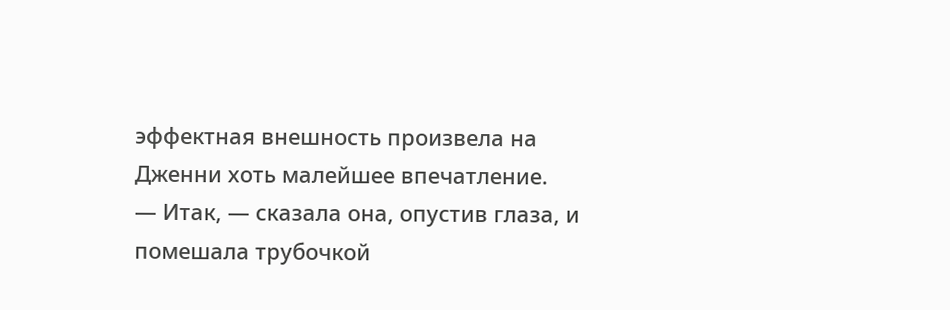эффектная внешность произвела на Дженни хоть малейшее впечатление.
— Итак, — сказала она, опустив глаза, и помешала трубочкой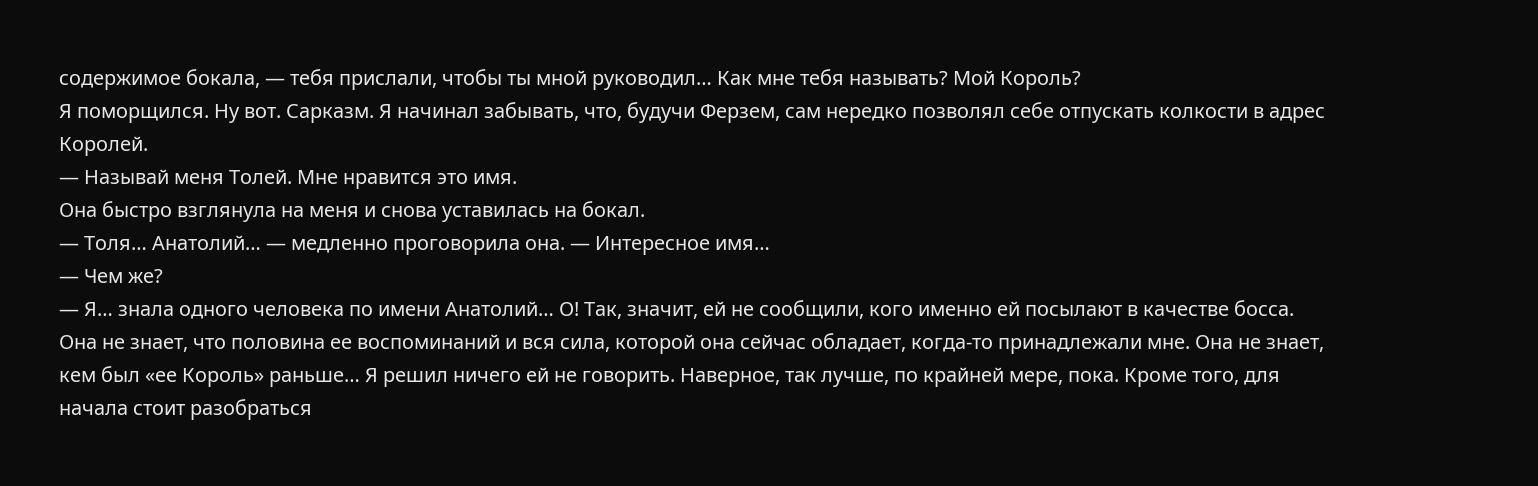содержимое бокала, — тебя прислали, чтобы ты мной руководил… Как мне тебя называть? Мой Король?
Я поморщился. Ну вот. Сарказм. Я начинал забывать, что, будучи Ферзем, сам нередко позволял себе отпускать колкости в адрес Королей.
— Называй меня Толей. Мне нравится это имя.
Она быстро взглянула на меня и снова уставилась на бокал.
— Толя… Анатолий… — медленно проговорила она. — Интересное имя…
— Чем же?
— Я… знала одного человека по имени Анатолий… О! Так, значит, ей не сообщили, кого именно ей посылают в качестве босса. Она не знает, что половина ее воспоминаний и вся сила, которой она сейчас обладает, когда-то принадлежали мне. Она не знает, кем был «ее Король» раньше… Я решил ничего ей не говорить. Наверное, так лучше, по крайней мере, пока. Кроме того, для начала стоит разобраться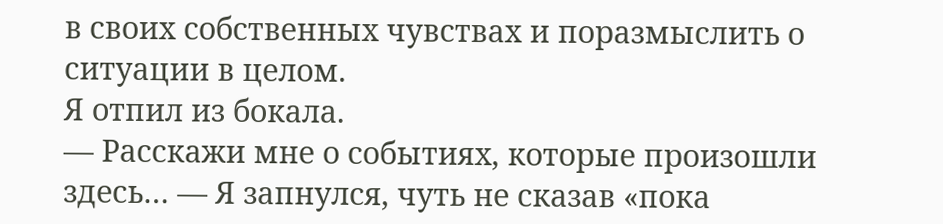в своих собственных чувствах и поразмыслить о ситуации в целом.
Я отпил из бокала.
— Расскажи мне о событиях, которые произошли здесь… — Я запнулся, чуть не сказав «пока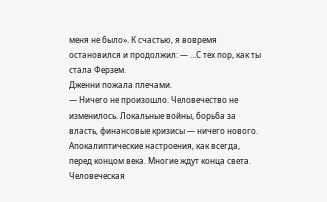меня не было». К счастью, я вовремя остановился и продолжил: — …С тех пор, как ты стала Ферзем.
Дженни пожала плечами.
— Ничего не произошло. Человечество не изменилось. Локальные войны, борьба за власть, финансовые кризисы — ничего нового. Апокалиптические настроения, как всегда, перед концом века. Многие ждут конца света. Человеческая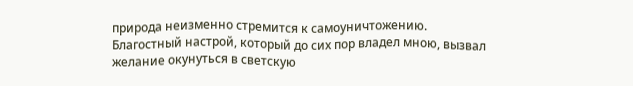природа неизменно стремится к самоуничтожению.
Благостный настрой, который до сих пор владел мною, вызвал желание окунуться в светскую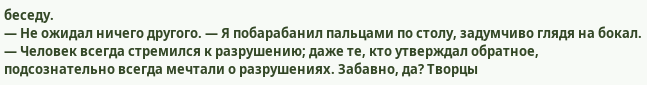беседу.
— Не ожидал ничего другого. — Я побарабанил пальцами по столу, задумчиво глядя на бокал. — Человек всегда стремился к разрушению; даже те, кто утверждал обратное, подсознательно всегда мечтали о разрушениях. Забавно, да? Творцы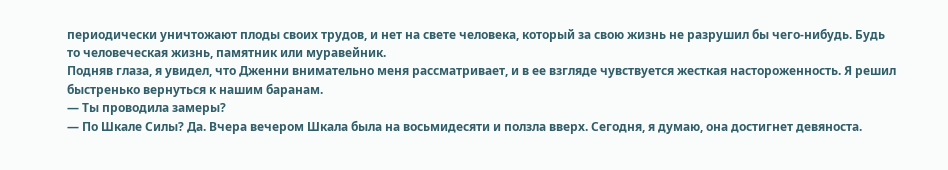периодически уничтожают плоды своих трудов, и нет на свете человека, который за свою жизнь не разрушил бы чего-нибудь. Будь то человеческая жизнь, памятник или муравейник.
Подняв глаза, я увидел, что Дженни внимательно меня рассматривает, и в ее взгляде чувствуется жесткая настороженность. Я решил быстренько вернуться к нашим баранам.
— Ты проводила замеры?
— По Шкале Силы? Да. Вчера вечером Шкала была на восьмидесяти и ползла вверх. Сегодня, я думаю, она достигнет девяноста.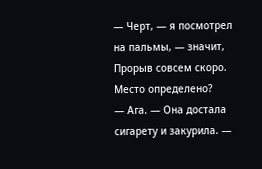— Черт, — я посмотрел на пальмы, — значит, Прорыв совсем скоро. Место определено?
— Ага. — Она достала сигарету и закурила. —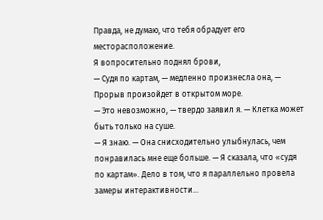Правда, не думаю, что тебя обрадует его месторасположение.
Я вопросительно поднял брови,
— Судя по картам, — медленно произнесла она, — Прорыв произойдет в открытом море.
— Это невозможно, — твердо заявил я. — Клетка может быть только на суше.
— Я знаю. — Она снисходительно улыбнулась, чем понравилась мне еще больше. — Я сказала, что «судя по картам». Дело в том, что я параллельно провела замеры интерактивности…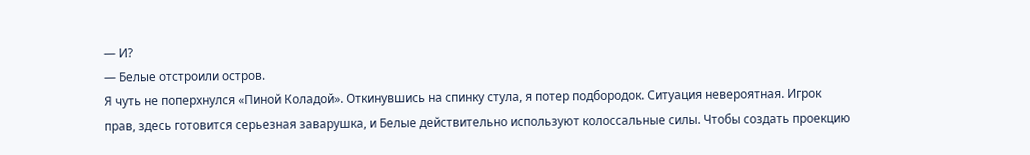— И?
— Белые отстроили остров.
Я чуть не поперхнулся «Пиной Коладой». Откинувшись на спинку стула, я потер подбородок. Ситуация невероятная. Игрок прав, здесь готовится серьезная заварушка, и Белые действительно используют колоссальные силы. Чтобы создать проекцию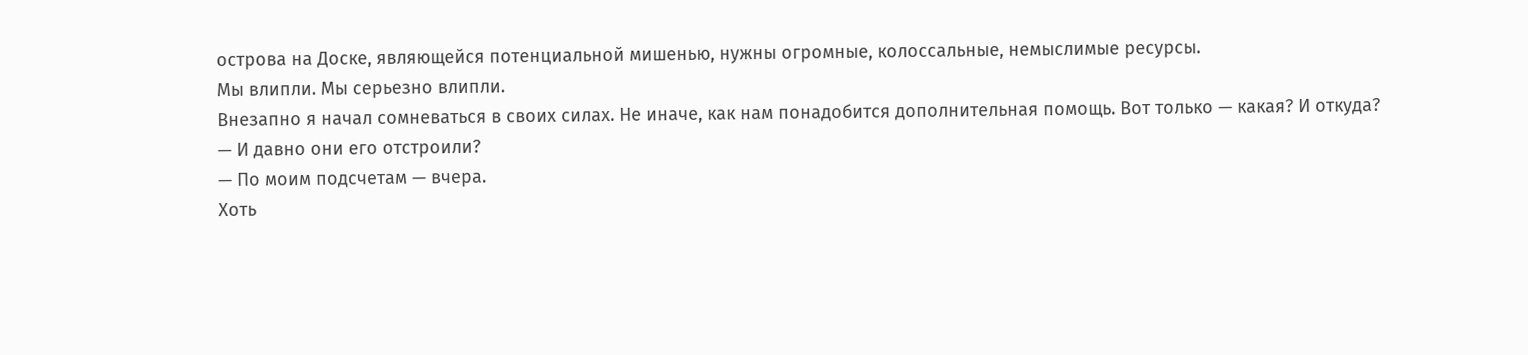острова на Доске, являющейся потенциальной мишенью, нужны огромные, колоссальные, немыслимые ресурсы.
Мы влипли. Мы серьезно влипли.
Внезапно я начал сомневаться в своих силах. Не иначе, как нам понадобится дополнительная помощь. Вот только — какая? И откуда?
— И давно они его отстроили?
— По моим подсчетам — вчера.
Хоть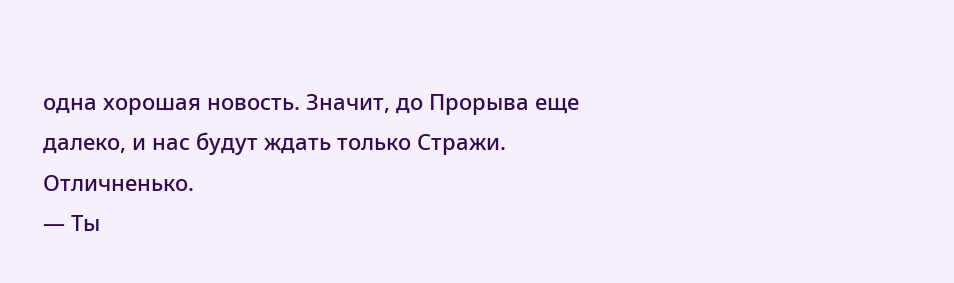одна хорошая новость. Значит, до Прорыва еще далеко, и нас будут ждать только Стражи. Отличненько.
— Ты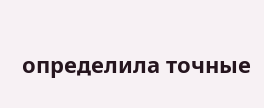определила точные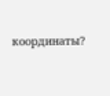координаты?